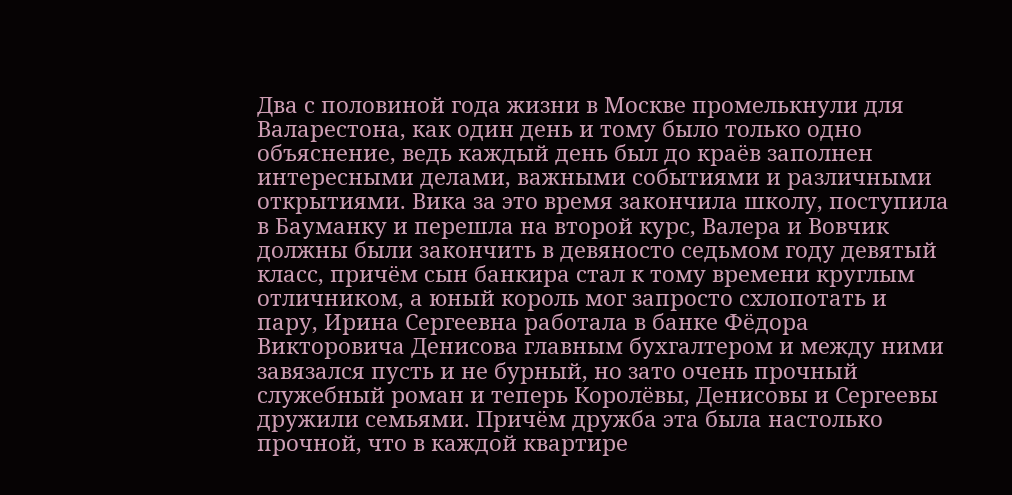Два с половиной года жизни в Москве промелькнули для Валарестона, как один день и тому было только одно объяснение, ведь каждый день был до краёв заполнен интересными делами, важными событиями и различными открытиями. Вика за это время закончила школу, поступила в Бауманку и перешла на второй курс, Валера и Вовчик должны были закончить в девяносто седьмом году девятый класс, причём сын банкира стал к тому времени круглым отличником, а юный король мог запросто схлопотать и пару, Ирина Сергеевна работала в банке Фёдора Викторовича Денисова главным бухгалтером и между ними завязался пусть и не бурный, но зато очень прочный служебный роман и теперь Королёвы, Денисовы и Сергеевы дружили семьями. Причём дружба эта была настолько прочной, что в каждой квартире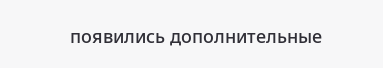появились дополнительные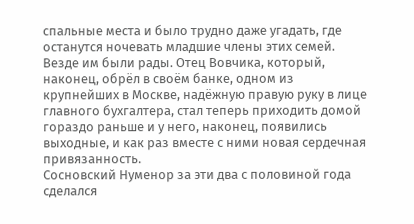спальные места и было трудно даже угадать, где останутся ночевать младшие члены этих семей. Везде им были рады. Отец Вовчика, который, наконец, обрёл в своём банке, одном из крупнейших в Москве, надёжную правую руку в лице главного бухгалтера, стал теперь приходить домой гораздо раньше и у него, наконец, появились выходные, и как раз вместе с ними новая сердечная привязанность.
Сосновский Нуменор за эти два с половиной года сделался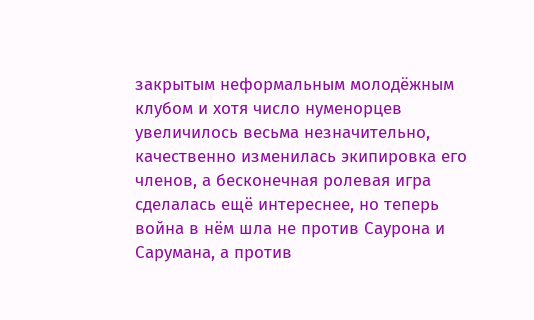закрытым неформальным молодёжным клубом и хотя число нуменорцев увеличилось весьма незначительно, качественно изменилась экипировка его членов, а бесконечная ролевая игра сделалась ещё интереснее, но теперь война в нём шла не против Саурона и Сарумана, а против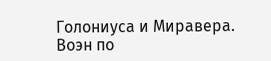Голониуса и Миравера. Воэн по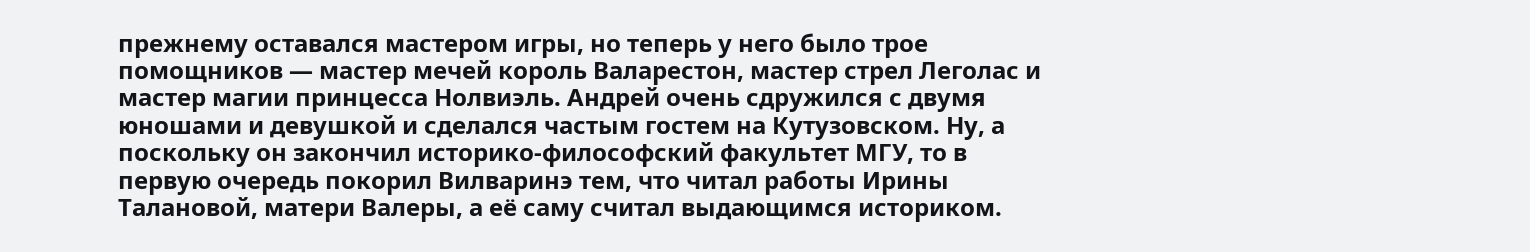прежнему оставался мастером игры, но теперь у него было трое помощников — мастер мечей король Валарестон, мастер стрел Леголас и мастер магии принцесса Нолвиэль. Андрей очень сдружился с двумя юношами и девушкой и сделался частым гостем на Кутузовском. Ну, а поскольку он закончил историко-философский факультет МГУ, то в первую очередь покорил Вилваринэ тем, что читал работы Ирины Талановой, матери Валеры, а её саму считал выдающимся историком.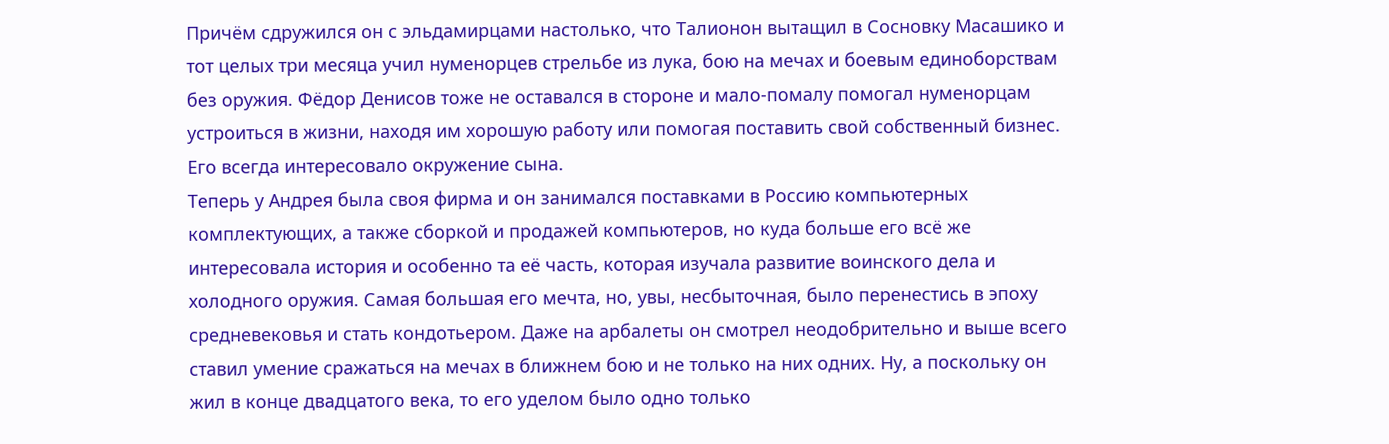Причём сдружился он с эльдамирцами настолько, что Талионон вытащил в Сосновку Масашико и тот целых три месяца учил нуменорцев стрельбе из лука, бою на мечах и боевым единоборствам без оружия. Фёдор Денисов тоже не оставался в стороне и мало-помалу помогал нуменорцам устроиться в жизни, находя им хорошую работу или помогая поставить свой собственный бизнес. Его всегда интересовало окружение сына.
Теперь у Андрея была своя фирма и он занимался поставками в Россию компьютерных комплектующих, а также сборкой и продажей компьютеров, но куда больше его всё же интересовала история и особенно та её часть, которая изучала развитие воинского дела и холодного оружия. Самая большая его мечта, но, увы, несбыточная, было перенестись в эпоху средневековья и стать кондотьером. Даже на арбалеты он смотрел неодобрительно и выше всего ставил умение сражаться на мечах в ближнем бою и не только на них одних. Ну, а поскольку он жил в конце двадцатого века, то его уделом было одно только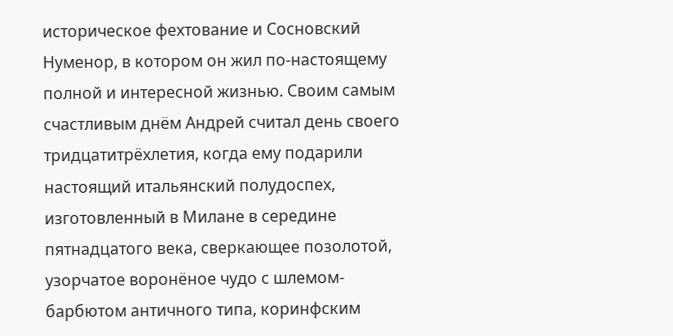историческое фехтование и Сосновский Нуменор, в котором он жил по-настоящему полной и интересной жизнью. Своим самым счастливым днём Андрей считал день своего тридцатитрёхлетия, когда ему подарили настоящий итальянский полудоспех, изготовленный в Милане в середине пятнадцатого века, сверкающее позолотой, узорчатое воронёное чудо с шлемом-барбютом античного типа, коринфским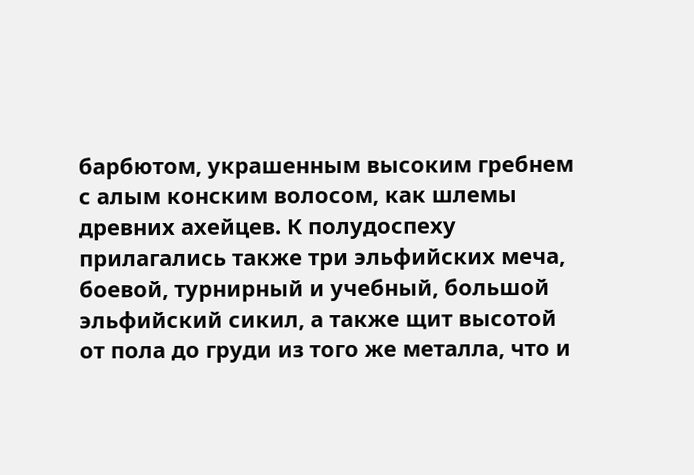барбютом, украшенным высоким гребнем с алым конским волосом, как шлемы древних ахейцев. К полудоспеху прилагались также три эльфийских меча, боевой, турнирный и учебный, большой эльфийский сикил, а также щит высотой от пола до груди из того же металла, что и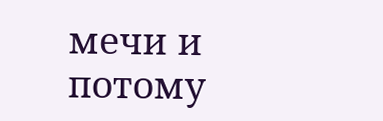мечи и потому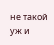не такой уж и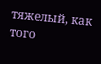тяжелый, как того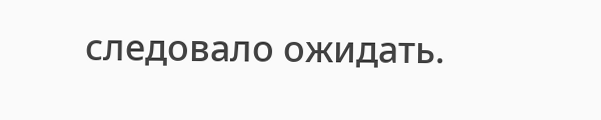следовало ожидать.